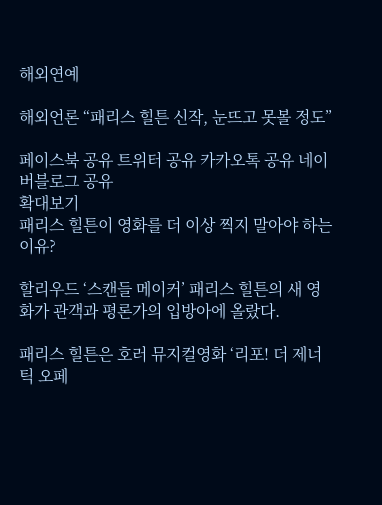해외연예

해외언론 “패리스 힐튼 신작, 눈뜨고 못볼 정도”

페이스북 공유 트위터 공유 카카오톡 공유 네이버블로그 공유
확대보기
패리스 힐튼이 영화를 더 이상 찍지 말아야 하는 이유?

할리우드 ‘스캔들 메이커’ 패리스 힐튼의 새 영화가 관객과 평론가의 입방아에 올랐다.

패리스 힐튼은 호러 뮤지컬영화 ‘리포! 더 제너틱 오페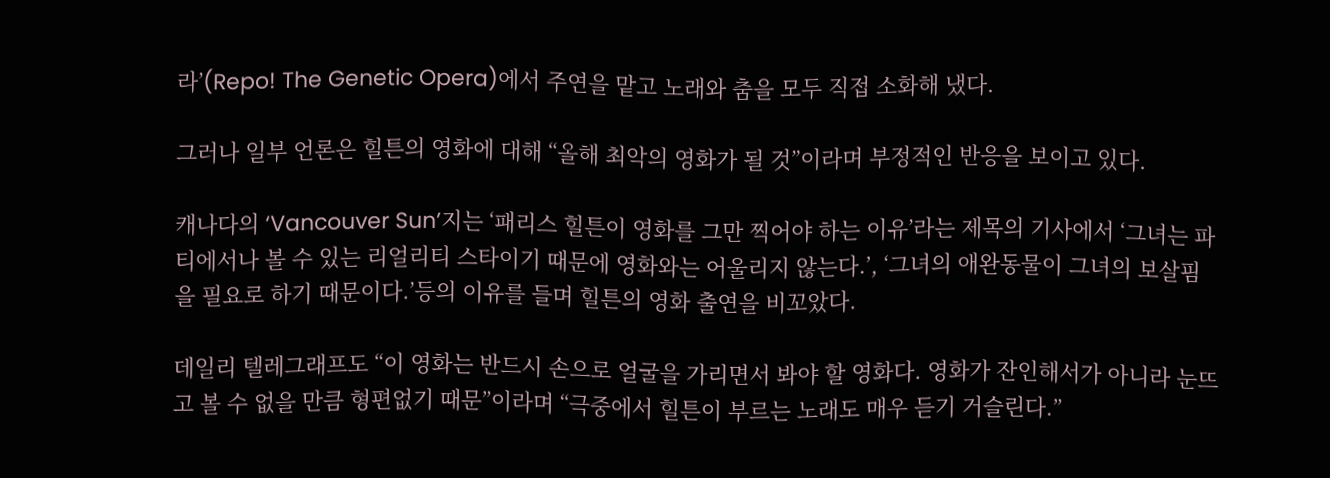라’(Repo! The Genetic Opera)에서 주연을 맡고 노래와 춤을 모두 직접 소화해 냈다.

그러나 일부 언론은 힐튼의 영화에 대해 “올해 최악의 영화가 될 것”이라며 부정적인 반응을 보이고 있다.

캐나다의 ‘Vancouver Sun’지는 ‘패리스 힐튼이 영화를 그만 찍어야 하는 이유’라는 제목의 기사에서 ‘그녀는 파티에서나 볼 수 있는 리얼리티 스타이기 때문에 영화와는 어울리지 않는다.’, ‘그녀의 애완동물이 그녀의 보살핌을 필요로 하기 때문이다.’등의 이유를 들며 힐튼의 영화 출연을 비꼬았다.

데일리 텔레그래프도 “이 영화는 반드시 손으로 얼굴을 가리면서 봐야 할 영화다. 영화가 잔인해서가 아니라 눈뜨고 볼 수 없을 만큼 형편없기 때문”이라며 “극중에서 힐튼이 부르는 노래도 매우 듣기 거슬린다.”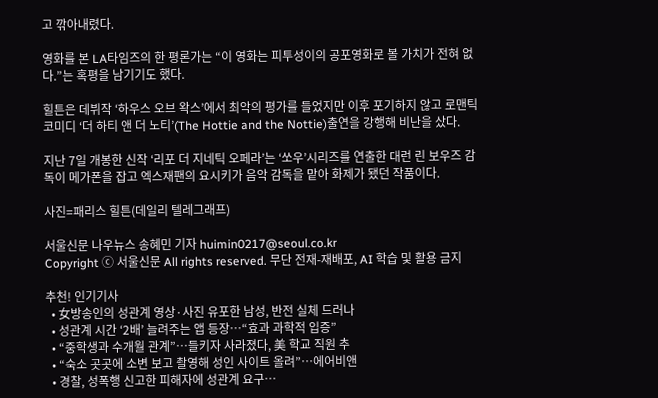고 깎아내렸다.

영화를 본 LA타임즈의 한 평론가는 “이 영화는 피투성이의 공포영화로 볼 가치가 전혀 없다.”는 혹평을 남기기도 했다.

힐튼은 데뷔작 ‘하우스 오브 왁스’에서 최악의 평가를 들었지만 이후 포기하지 않고 로맨틱 코미디 ‘더 하티 앤 더 노티’(The Hottie and the Nottie)출연을 강행해 비난을 샀다.

지난 7일 개봉한 신작 ‘리포 더 지네틱 오페라’는 ‘쏘우’시리즈를 연출한 대런 린 보우즈 감독이 메가폰을 잡고 엑스재팬의 요시키가 음악 감독을 맡아 화제가 됐던 작품이다.

사진=패리스 힐튼(데일리 텔레그래프)

서울신문 나우뉴스 송혜민 기자 huimin0217@seoul.co.kr
Copyright ⓒ 서울신문 All rights reserved. 무단 전재-재배포, AI 학습 및 활용 금지

추천! 인기기사
  • 女방송인의 성관계 영상·사진 유포한 남성, 반전 실체 드러나
  • 성관계 시간 ‘2배’ 늘려주는 앱 등장…“효과 과학적 입증”
  • “중학생과 수개월 관계”…들키자 사라졌다, 美 학교 직원 추
  • “숙소 곳곳에 소변 보고 촬영해 성인 사이트 올려”…에어비앤
  • 경찰, 성폭행 신고한 피해자에 성관계 요구…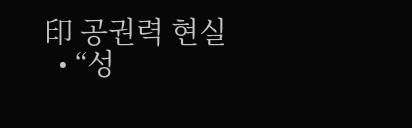印 공권력 현실
  • “성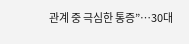관계 중 극심한 통증”…30대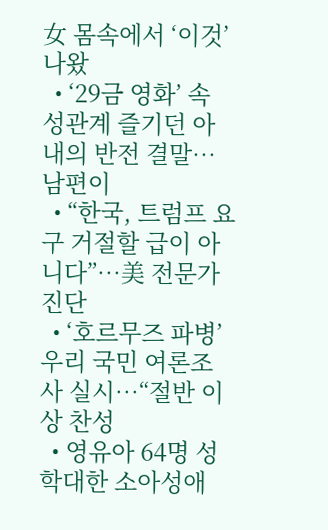女 몸속에서 ‘이것’ 나왔
  • ‘29금 영화’ 속 성관계 즐기던 아내의 반전 결말…남편이
  • “한국, 트럼프 요구 거절할 급이 아니다”…美 전문가 진단
  • ‘호르무즈 파병’ 우리 국민 여론조사 실시…“절반 이상 찬성
  • 영유아 64명 성 학대한 소아성애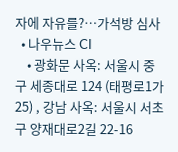자에 자유를?…가석방 심사
  • 나우뉴스 CI
    • 광화문 사옥: 서울시 중구 세종대로 124 (태평로1가 25) , 강남 사옥: 서울시 서초구 양재대로2길 22-16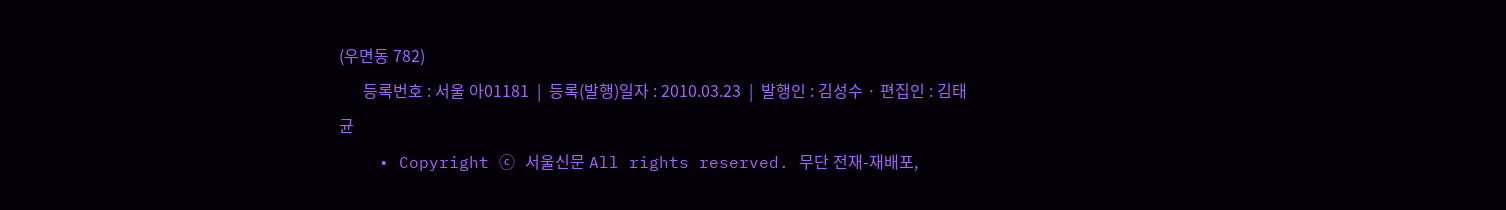(우면동 782)
      등록번호 : 서울 아01181  |  등록(발행)일자 : 2010.03.23  |  발행인 : 김성수 · 편집인 : 김태균
    • Copyright ⓒ 서울신문 All rights reserved. 무단 전재-재배포,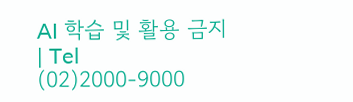AI 학습 및 활용 금지 | Tel (02)2000-9000